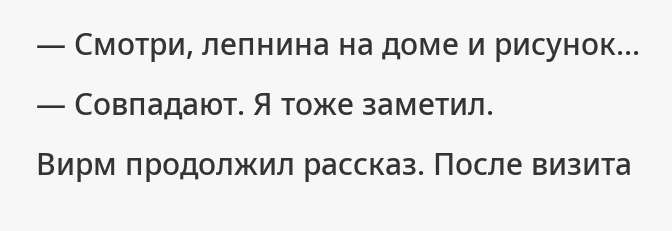— Смотри, лепнина на доме и рисунок...
— Совпадают. Я тоже заметил.
Вирм продолжил рассказ. После визита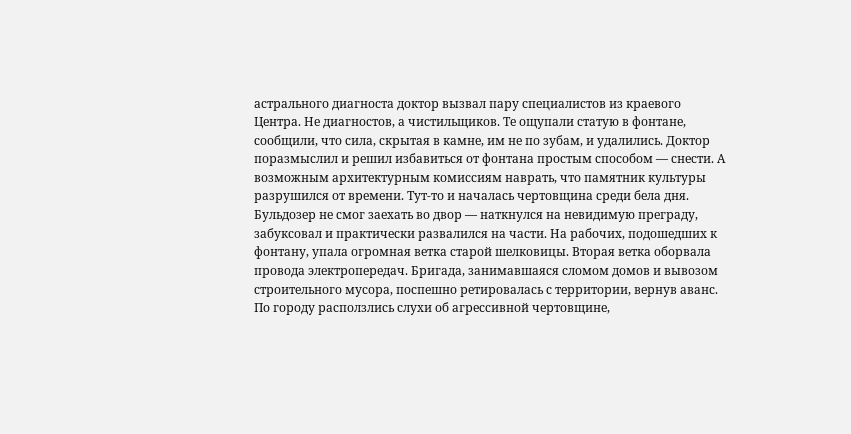астрального диагноста доктор вызвал пару специалистов из краевого Центра. Не диагностов, а чистильщиков. Те ощупали статую в фонтане, сообщили, что сила, скрытая в камне, им не по зубам, и удалились. Доктор поразмыслил и решил избавиться от фонтана простым способом — снести. А возможным архитектурным комиссиям наврать, что памятник культуры разрушился от времени. Тут-то и началась чертовщина среди бела дня.
Бульдозер не смог заехать во двор — наткнулся на невидимую преграду, забуксовал и практически развалился на части. На рабочих, подошедших к фонтану, упала огромная ветка старой шелковицы. Вторая ветка оборвала провода электропередач. Бригада, занимавшаяся сломом домов и вывозом строительного мусора, поспешно ретировалась с территории, вернув аванс. По городу расползлись слухи об агрессивной чертовщине,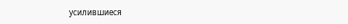усилившиеся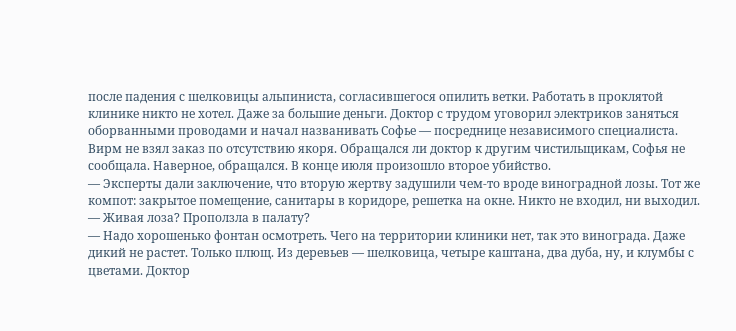после падения с шелковицы альпиниста, согласившегося опилить ветки. Работать в проклятой клинике никто не хотел. Даже за большие деньги. Доктор с трудом уговорил электриков заняться оборванными проводами и начал названивать Софье — посреднице независимого специалиста. Вирм не взял заказ по отсутствию якоря. Обращался ли доктор к другим чистильщикам, Софья не сообщала. Наверное, обращался. В конце июля произошло второе убийство.
— Эксперты дали заключение, что вторую жертву задушили чем-то вроде виноградной лозы. Тот же компот: закрытое помещение, санитары в коридоре, решетка на окне. Никто не входил, ни выходил.
— Живая лоза? Проползла в палату?
— Надо хорошенько фонтан осмотреть. Чего на территории клиники нет, так это винограда. Даже дикий не растет. Только плющ. Из деревьев — шелковица, четыре каштана, два дуба, ну, и клумбы с цветами. Доктор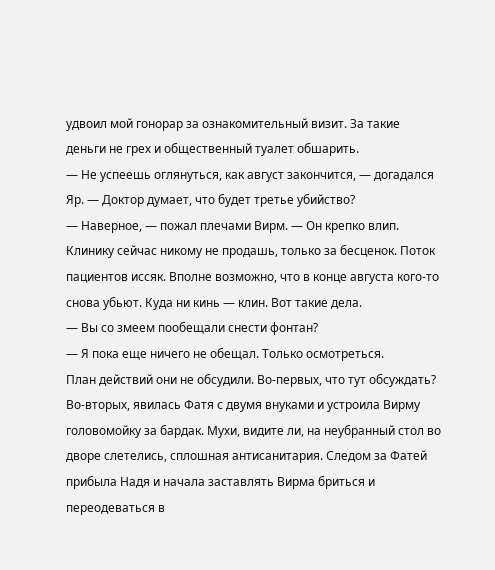удвоил мой гонорар за ознакомительный визит. За такие деньги не грех и общественный туалет обшарить.
— Не успеешь оглянуться, как август закончится, — догадался Яр. — Доктор думает, что будет третье убийство?
— Наверное, — пожал плечами Вирм. — Он крепко влип. Клинику сейчас никому не продашь, только за бесценок. Поток пациентов иссяк. Вполне возможно, что в конце августа кого-то снова убьют. Куда ни кинь — клин. Вот такие дела.
— Вы со змеем пообещали снести фонтан?
— Я пока еще ничего не обещал. Только осмотреться.
План действий они не обсудили. Во-первых, что тут обсуждать? Во-вторых, явилась Фатя с двумя внуками и устроила Вирму головомойку за бардак. Мухи, видите ли, на неубранный стол во дворе слетелись, сплошная антисанитария. Следом за Фатей прибыла Надя и начала заставлять Вирма бриться и переодеваться в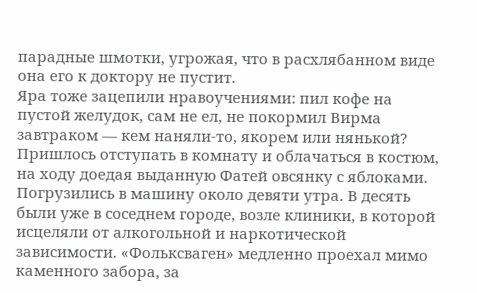парадные шмотки, угрожая, что в расхлябанном виде она его к доктору не пустит.
Яра тоже зацепили нравоучениями: пил кофе на пустой желудок, сам не ел, не покормил Вирма завтраком — кем наняли-то, якорем или нянькой? Пришлось отступать в комнату и облачаться в костюм, на ходу доедая выданную Фатей овсянку с яблоками.
Погрузились в машину около девяти утра. В десять были уже в соседнем городе, возле клиники, в которой исцеляли от алкогольной и наркотической зависимости. «Фольксваген» медленно проехал мимо каменного забора, за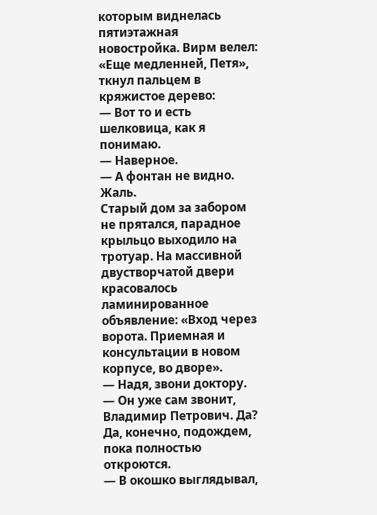которым виднелась пятиэтажная новостройка. Вирм велел: «Еще медленней, Петя», ткнул пальцем в кряжистое дерево:
— Вот то и есть шелковица, как я понимаю.
— Наверное.
— А фонтан не видно. Жаль.
Старый дом за забором не прятался, парадное крыльцо выходило на тротуар. На массивной двустворчатой двери красовалось ламинированное объявление: «Вход через ворота. Приемная и консультации в новом корпусе, во дворе».
— Надя, звони доктору.
— Он уже сам звонит, Владимир Петрович. Да? Да, конечно, подождем, пока полностью откроются.
— В окошко выглядывал,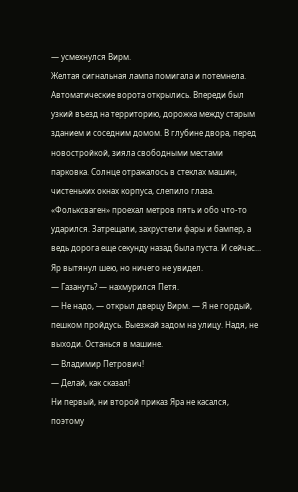— усмехнулся Вирм.
Желтая сигнальная лампа помигала и потемнела. Автоматические ворота открылись. Впереди был узкий въезд на территорию, дорожка между старым зданием и соседним домом. В глубине двора, перед новостройкой, зияла свободными местами парковка. Солнце отражалось в стеклах машин, чистеньких окнах корпуса, слепило глаза.
«Фольксваген» проехал метров пять и обо что-то ударился. Затрещали, захрустели фары и бампер, а ведь дорога еще секунду назад была пуста. И сейчас... Яр вытянул шею, но ничего не увидел.
— Газануть? — нахмурился Петя.
— Не надо, — открыл дверцу Вирм. — Я не гордый, пешком пройдусь. Выезжай задом на улицу. Надя, не выходи. Останься в машине.
— Владимир Петрович!
— Делай, как сказал!
Ни первый, ни второй приказ Яра не касался, поэтому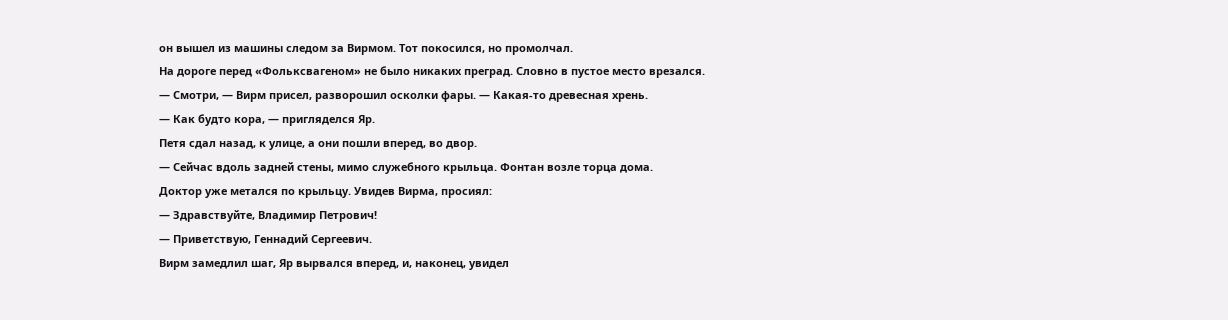он вышел из машины следом за Вирмом. Тот покосился, но промолчал.
На дороге перед «Фольксвагеном» не было никаких преград. Словно в пустое место врезался.
— Смотри, — Вирм присел, разворошил осколки фары. — Какая-то древесная хрень.
— Как будто кора, — пригляделся Яр.
Петя сдал назад, к улице, а они пошли вперед, во двор.
— Сейчас вдоль задней стены, мимо служебного крыльца. Фонтан возле торца дома.
Доктор уже метался по крыльцу. Увидев Вирма, просиял:
— Здравствуйте, Владимир Петрович!
— Приветствую, Геннадий Сергеевич.
Вирм замедлил шаг, Яр вырвался вперед, и, наконец, увидел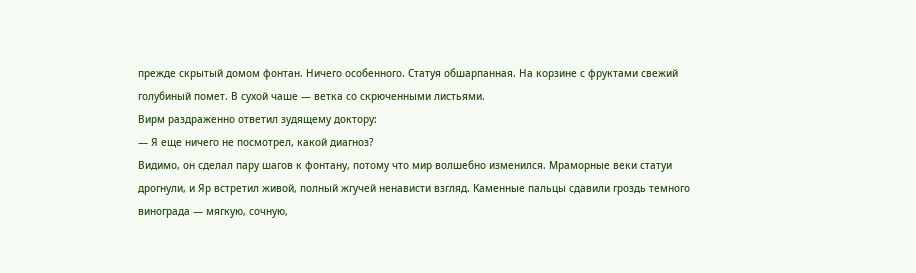прежде скрытый домом фонтан. Ничего особенного. Статуя обшарпанная. На корзине с фруктами свежий голубиный помет. В сухой чаше — ветка со скрюченными листьями.
Вирм раздраженно ответил зудящему доктору:
— Я еще ничего не посмотрел, какой диагноз?
Видимо, он сделал пару шагов к фонтану, потому что мир волшебно изменился. Мраморные веки статуи дрогнули, и Яр встретил живой, полный жгучей ненависти взгляд. Каменные пальцы сдавили гроздь темного винограда — мягкую, сочную,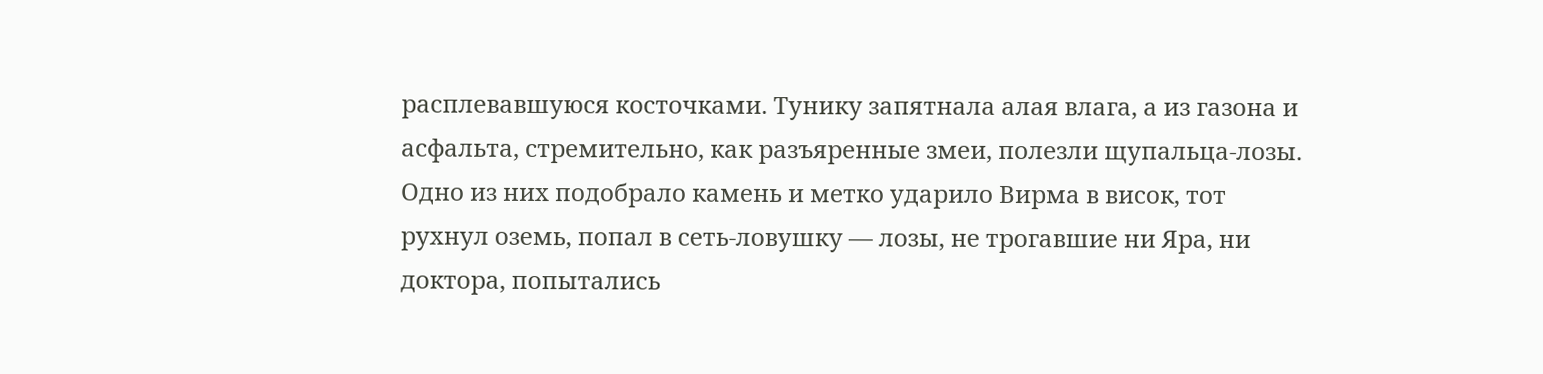расплевавшуюся косточками. Тунику запятнала алая влага, а из газона и асфальта, стремительно, как разъяренные змеи, полезли щупальца-лозы. Одно из них подобрало камень и метко ударило Вирма в висок, тот рухнул оземь, попал в сеть-ловушку — лозы, не трогавшие ни Яра, ни доктора, попытались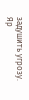задушить угрозу.
Яр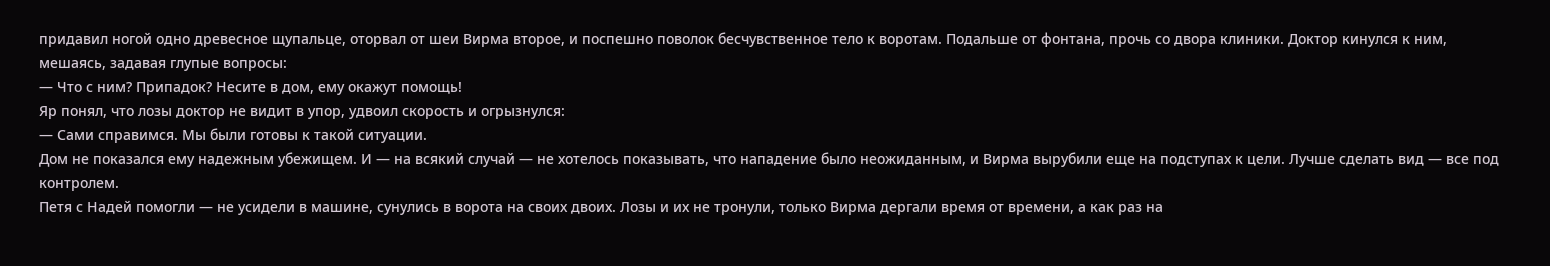придавил ногой одно древесное щупальце, оторвал от шеи Вирма второе, и поспешно поволок бесчувственное тело к воротам. Подальше от фонтана, прочь со двора клиники. Доктор кинулся к ним, мешаясь, задавая глупые вопросы:
— Что с ним? Припадок? Несите в дом, ему окажут помощь!
Яр понял, что лозы доктор не видит в упор, удвоил скорость и огрызнулся:
— Сами справимся. Мы были готовы к такой ситуации.
Дом не показался ему надежным убежищем. И — на всякий случай — не хотелось показывать, что нападение было неожиданным, и Вирма вырубили еще на подступах к цели. Лучше сделать вид — все под контролем.
Петя с Надей помогли — не усидели в машине, сунулись в ворота на своих двоих. Лозы и их не тронули, только Вирма дергали время от времени, а как раз на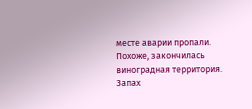месте аварии пропали. Похоже, закончилась виноградная территория.
Запах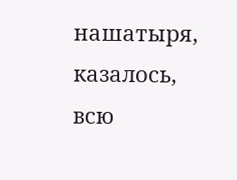нашатыря, казалось, всю